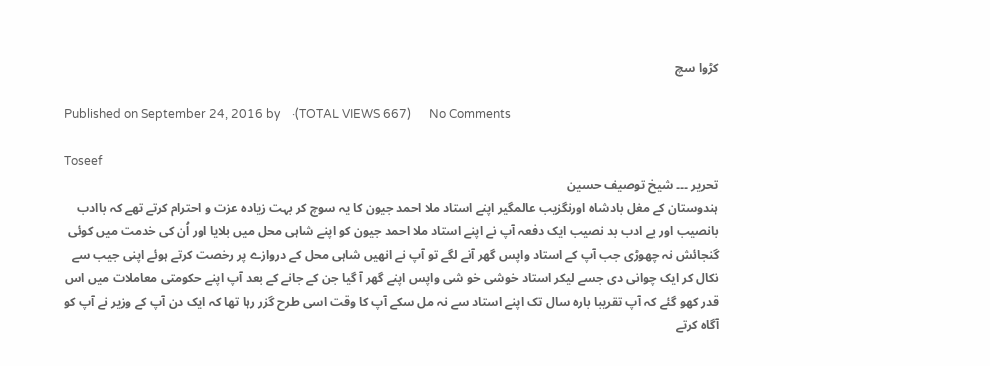کڑوا سچ

Published on September 24, 2016 by    ·(TOTAL VIEWS 667)      No Comments

Toseef
تحریر ۔۔۔ شیخ توصیف حسین
ہندوستان کے مغل بادشاہ اورنگزیب عالمگیر اپنے استاد ملا احمد جیون کا یہ سوچ کر بہت زیادہ عزت و احترام کرتے تھے کہ باادب بانصیب اور بے ادب بد نصیب ایک دفعہ آپ نے اپنے استاد ملا احمد جیون کو اپنے شاہی محل میں بلایا اور اُن کی خدمت میں کوئی گنجائش نہ چھوڑی جب آپ کے استاد واپس گھر آنے لگے تو آپ نے انھیں شاہی محل کے دروازے پر رخصت کرتے ہوئے اپنی جیب سے نکال کر ایک چوانی دی جسے لیکر استاد خوشی خو شی واپس اپنے گھر آ گیا جن کے جانے کے بعد آپ اپنے حکومتی معاملات میں اس قدر کھو گئے کہ آپ تقریبا بارہ سال تک اپنے استاد سے نہ مل سکے آپ کا وقت اسی طرح گزر رہا تھا کہ ایک دن آپ کے وزیر نے آپ کو آگاہ کرتے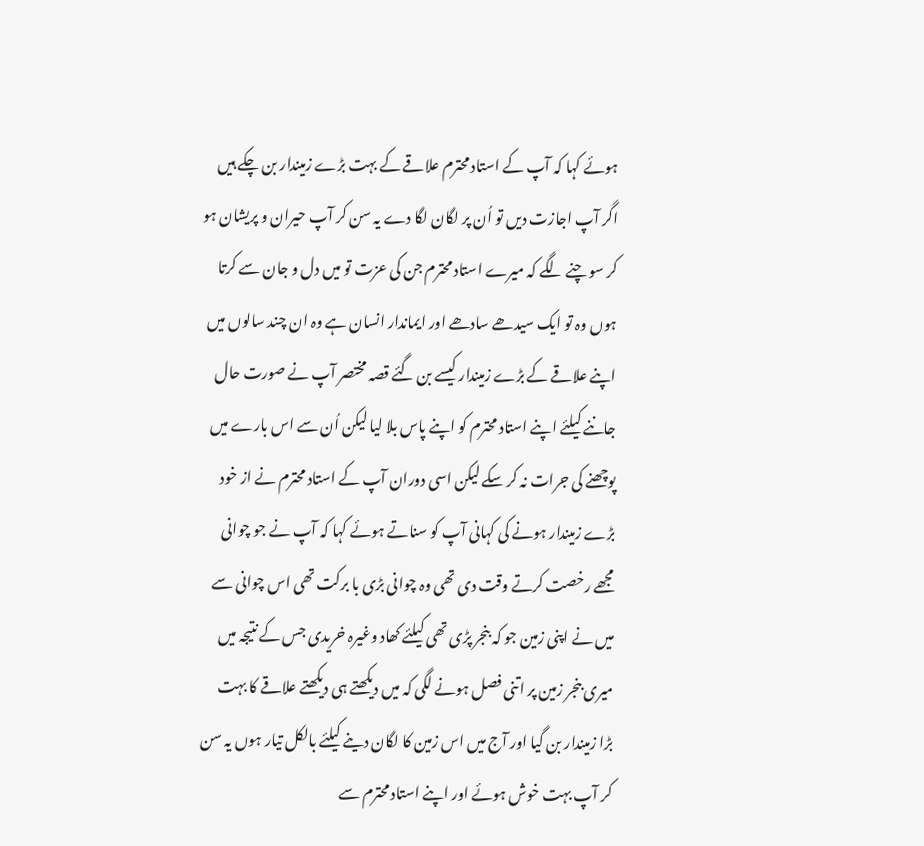ہوئے کہا کہ آپ کے استاد محترم علاقے کے بہت بڑے زمیندار بن چکے ہیں اگر آپ اجازت دیں تو اُن پر لگان لگا دے یہ سن کر آپ حیران و پریشان ہو کر سو چنے لگے کہ میرے استاد محترم جن کی عزت تو میں دل و جان سے کرتا ہوں وہ تو ایک سیدھے سادھے اور ایماندار انسان ہے وہ ان چند سالوں میں اپنے علاقے کے بڑے زمیندار کیسے بن گئے قصہ مختصر آپ نے صورت حال جاننے کیلئے اپنے استاد محترم کو اپنے پاس بلا لیا لیکن اُن سے اس بارے میں پوچھنے کی جرات نہ کر سکے لیکن اسی دوران آپ کے استاد محترم نے از خود بڑے زمیندار ہونے کی کہانی آپ کو سناتے ہوئے کہا کہ آپ نے جو چوانی مجھے رخصت کرتے وقت دی تھی وہ چوانی بڑی با برکت تھی اس چوانی سے میں نے اپنی زمین جو کہ بنجر پڑی تھی کیلئے کھاد وغیرہ خریدی جس کے نتیجہ میں میری بنجر زمین پر اتنی فصل ہونے لگی کہ میں دیکھتے ہی دیکھتے علاقے کا بہت بڑا زمیندار بن گیا اور آج میں اس زمین کا لگان دینے کیلئے بالکل تیار ہوں یہ سن کر آپ بہت خوش ہوئے اور اپنے استاد محترم سے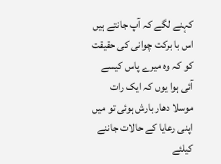کہنے لگے کہ آپ جانتے ہیں اس با برکت چوانی کی حقیقت کو کہ وہ میرے پاس کیسے آئی ہوا یوں کہ ایک رات موسلا دھار بارش ہوئی تو میں اپنی رعایا کے حالات جاننے کیلئے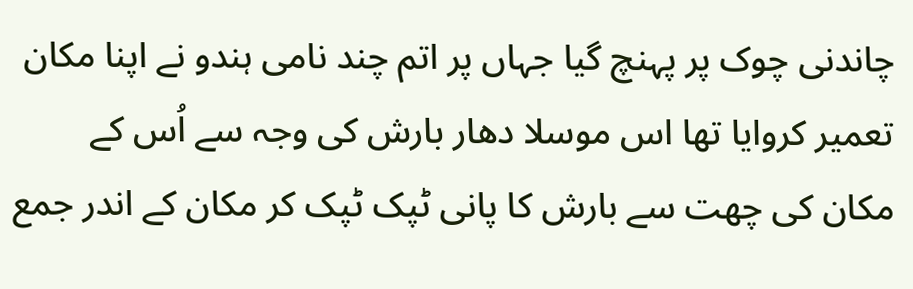چاندنی چوک پر پہنچ گیا جہاں پر اتم چند نامی ہندو نے اپنا مکان تعمیر کروایا تھا اس موسلا دھار بارش کی وجہ سے اُس کے مکان کی چھت سے بارش کا پانی ٹپک ٹپک کر مکان کے اندر جمع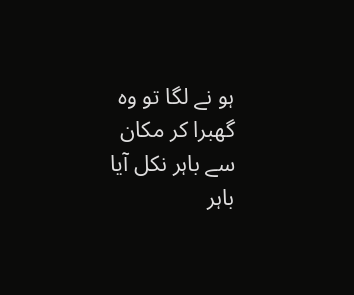ہو نے لگا تو وہ گھبرا کر مکان سے باہر نکل آیا باہر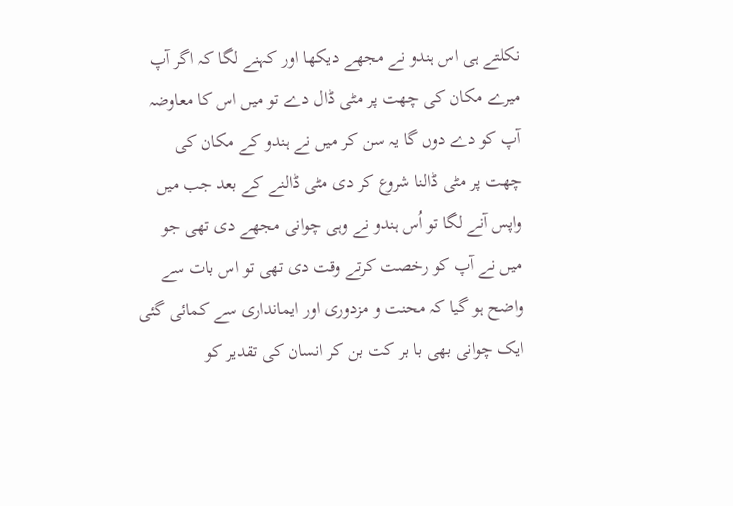نکلتے ہی اس ہندو نے مجھے دیکھا اور کہنے لگا کہ اگر آپ میرے مکان کی چھت پر مٹی ڈال دے تو میں اس کا معاوضہ آپ کو دے دوں گا یہ سن کر میں نے ہندو کے مکان کی چھت پر مٹی ڈالنا شروع کر دی مٹی ڈالنے کے بعد جب میں واپس آنے لگا تو اُس ہندو نے وہی چوانی مجھے دی تھی جو میں نے آپ کو رخصت کرتے وقت دی تھی تو اس بات سے واضح ہو گیا کہ محنت و مزدوری اور ایمانداری سے کمائی گئی ایک چوانی بھی با بر کت بن کر انسان کی تقدیر کو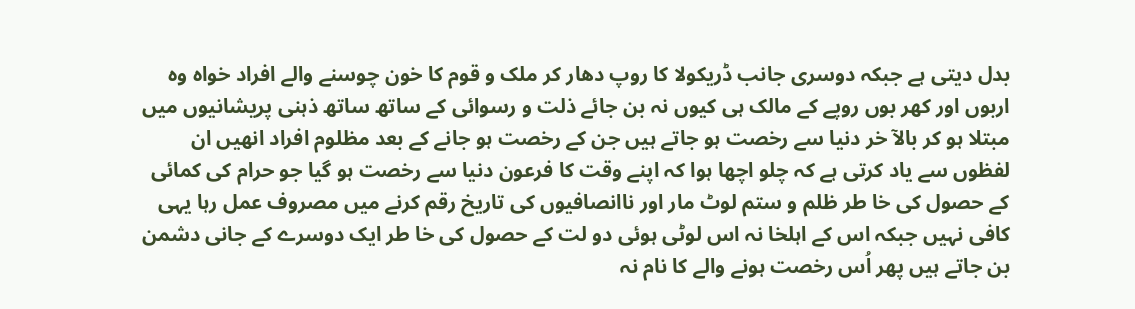بدل دیتی ہے جبکہ دوسری جانب ڈریکولا کا روپ دھار کر ملک و قوم کا خون چوسنے والے افراد خواہ وہ اربوں اور کھر بوں روپے کے مالک ہی کیوں نہ بن جائے ذلت و رسوائی کے ساتھ ساتھ ذہنی پریشانیوں میں مبتلا ہو کر بالآ خر دنیا سے رخصت ہو جاتے ہیں جن کے رخصت ہو جانے کے بعد مظلوم افراد انھیں ان لفظوں سے یاد کرتی ہے کہ چلو اچھا ہوا کہ اپنے وقت کا فرعون دنیا سے رخصت ہو گیا جو حرام کی کمائی کے حصول کی خا طر ظلم و ستم لوٹ مار اور ناانصافیوں کی تاریخ رقم کرنے میں مصروف عمل رہا یہی کافی نہیں جبکہ اس کے اہلخا نہ اس لوٹی ہوئی دو لت کے حصول کی خا طر ایک دوسرے کے جانی دشمن بن جاتے ہیں پھر اُس رخصت ہونے والے کا نام نہ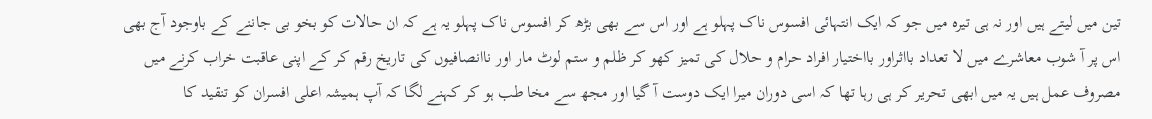تین میں لیتے ہیں اور نہ ہی تیرہ میں جو کہ ایک انتہائی افسوس ناک پہلو ہے اور اس سے بھی بڑھ کر افسوس ناک پہلو یہ ہے کہ ان حالات کو بخو بی جاننے کے باوجود آج بھی اس پر آ شوب معاشرے میں لا تعداد بااثراور بااختیار افراد حرام و حلال کی تمیز کھو کر ظلم و ستم لوٹ مار اور ناانصافیوں کی تاریخ رقم کر کے اپنی عاقبت خراب کرنے میں مصروف عمل ہیں یہ میں ابھی تحریر کر ہی رہا تھا کہ اسی دوران میرا ایک دوست آ گیا اور مجھ سے مخا طب ہو کر کہنے لگا کہ آپ ہمیشہ اعلی افسران کو تنقید کا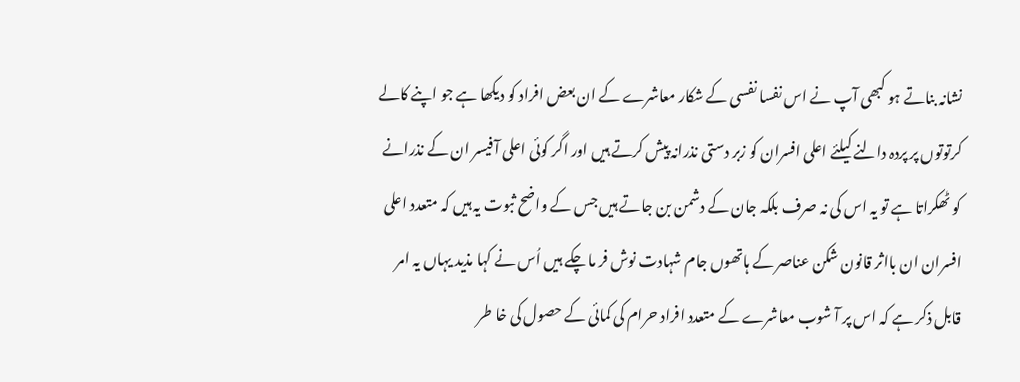نشانہ بناتے ہو کبھی آپ نے اس نفسا نفسی کے شکار معاشرے کے ان بعض افراد کو دیکھا ہے جو اپنے کالے کرتوتوں پر پردہ دالنے کیلئے اعلی افسران کو زبر دستی نذرانہ پیش کرتے ہیں اور اگر کوئی اعلی آ فیسر ان کے نذرانے کو ٹھکراتا ہے تو یہ اس کی نہ صرف بلکہ جان کے دشمن بن جاتے ہیں جس کے واضح ثبوت یہ ہیں کہ متعدد اعلی افسران ان بااثر قانون شکن عناصر کے ہاتھوں جام شہادت نوش فر ما چکے ہیں اُس نے کہا مذید یہاں یہ امر قابل ذکر ہے کہ اس پر آ شوب معاشرے کے متعدد افراد حرام کی کمائی کے حصول کی خا طر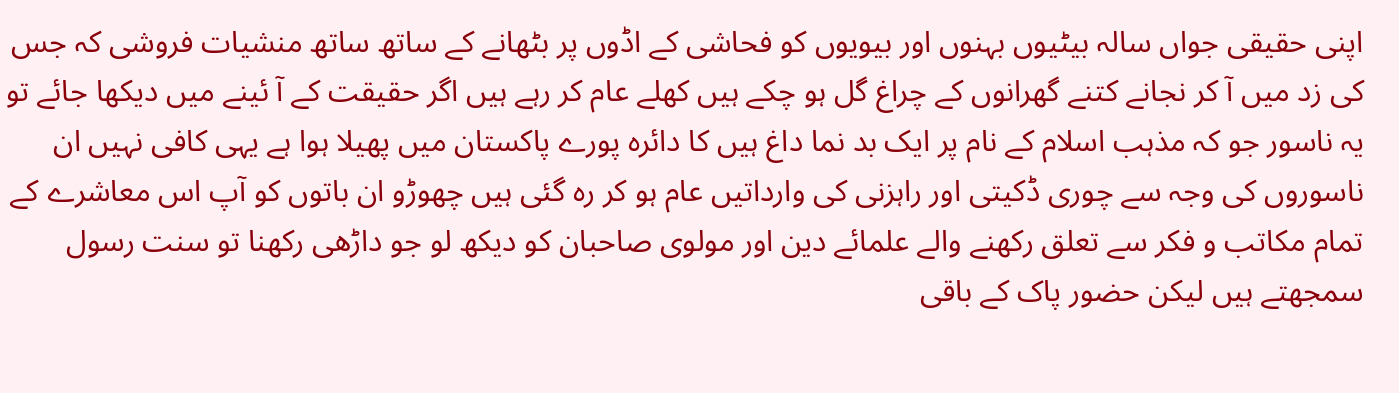اپنی حقیقی جواں سالہ بیٹیوں بہنوں اور بیویوں کو فحاشی کے اڈوں پر بٹھانے کے ساتھ ساتھ منشیات فروشی کہ جس کی زد میں آ کر نجانے کتنے گھرانوں کے چراغ گل ہو چکے ہیں کھلے عام کر رہے ہیں اگر حقیقت کے آ ئینے میں دیکھا جائے تو یہ ناسور جو کہ مذہب اسلام کے نام پر ایک بد نما داغ ہیں کا دائرہ پورے پاکستان میں پھیلا ہوا ہے یہی کافی نہیں ان ناسوروں کی وجہ سے چوری ڈکیتی اور راہزنی کی وارداتیں عام ہو کر رہ گئی ہیں چھوڑو ان باتوں کو آپ اس معاشرے کے تمام مکاتب و فکر سے تعلق رکھنے والے علمائے دین اور مولوی صاحبان کو دیکھ لو جو داڑھی رکھنا تو سنت رسول سمجھتے ہیں لیکن حضور پاک کے باقی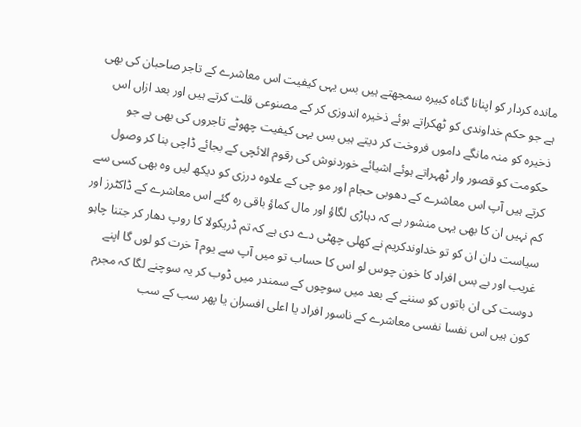ماندہ کردار کو اپنانا گناہ کبیرہ سمجھتے ہیں بس یہی کیفیت اس معاشرے کے تاجر صاحبان کی بھی ہے جو حکم خداوندی کو ٹھکراتے ہوئے ذخیرہ اندوزی کر کے مصنوعی قلت کرتے ہیں اور بعد ازاں اس ذخیرہ کو منہ مانگے داموں فروخت کر دیتے ہیں بس یہی کیفیت چھوٹے تاجروں کی بھی ہے جو حکومت کو قصور وار ٹھہراتے ہوئے اشیائے خوردنوش کی رقوم الائچی کے بجائے ڈاچی بنا کر وصول کرتے ہیں آپ اس معاشرے کے دھوبی حجام اور مو چی کے علاوہ درزی کو دیکھ لیں وہ بھی کسی سے کم نہیں ان کا بھی یہی منشور ہے کہ دہاڑی لگاؤ اور مال کماؤ باقی رہ گئے اس معاشرے کے ڈاکٹرز اور سیاست دان ان کو تو خداوندکریم نے کھلی چھٹی دے دی ہے کہ تم ڈریکولا کا روپ دھار کر جتنا چاہو غریب اور بے بس افراد کا خون چوس لو اس کا حساب تو میں آپ سے یوم آ خرت کو لوں گا اپنے دوست کی ان باتوں کو سننے کے بعد میں سوچوں کے سمندر میں ڈوب کر یہ سوچنے لگا کہ مجرم کون ہیں اس نفسا نفسی معاشرے کے ناسور افراد یا اعلی افسران یا پھر سب کے سب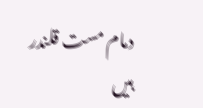دمام مست قلندر ہیں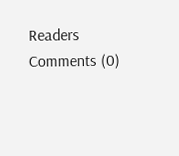Readers Comments (0)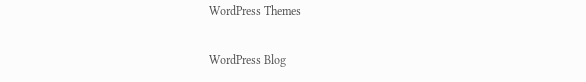WordPress Themes

WordPress Blog